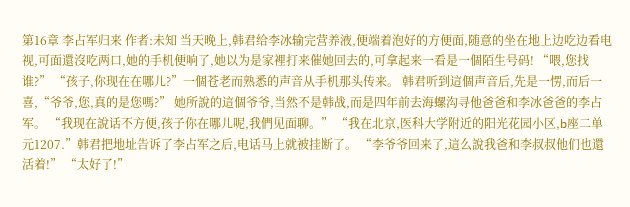第16章 李占军归来 作者:未知 当天晚上,韩君给李冰输完营养液,便端着泡好的方便面,随意的坐在地上边吃边看电视,可面還沒吃两口,她的手机便响了,她以为是家裡打来催她回去的,可拿起来一看是一個陌生号码! “喂,您找谁?” “孩子,你现在在哪儿?”一個苍老而熟悉的声音从手机那头传来。 韩君听到這個声音后,先是一愣,而后一喜,“爷爷,您,真的是您嗎?” 她所說的這個爷爷,当然不是韩战,而是四年前去海螺沟寻他爸爸和李冰爸爸的李占军。 “我现在說话不方便,孩子你在哪儿呢,我們见面聊。” “我在北京,医科大学附近的阳光花园小区,b座二单元1207.”韩君把地址告诉了李占军之后,电话马上就被挂断了。 “李爷爷回来了,這么說我爸和李叔叔他们也還活着!” “太好了!”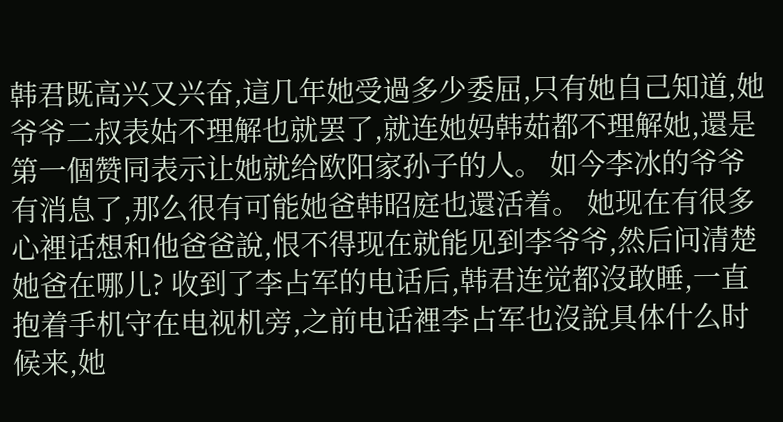韩君既高兴又兴奋,這几年她受過多少委屈,只有她自己知道,她爷爷二叔表姑不理解也就罢了,就连她妈韩茹都不理解她,還是第一個赞同表示让她就给欧阳家孙子的人。 如今李冰的爷爷有消息了,那么很有可能她爸韩昭庭也還活着。 她现在有很多心裡话想和他爸爸說,恨不得现在就能见到李爷爷,然后问清楚她爸在哪儿? 收到了李占军的电话后,韩君连觉都沒敢睡,一直抱着手机守在电视机旁,之前电话裡李占军也沒說具体什么时候来,她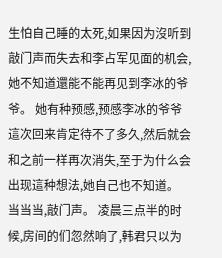生怕自己睡的太死,如果因为沒听到敲门声而失去和李占军见面的机会,她不知道還能不能再见到李冰的爷爷。 她有种预感,预感李冰的爷爷這次回来肯定待不了多久,然后就会和之前一样再次消失,至于为什么会出现這种想法,她自己也不知道。 当当当,敲门声。 凌晨三点半的时候,房间的们忽然响了,韩君只以为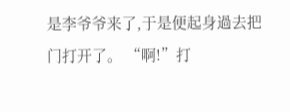是李爷爷来了,于是便起身過去把门打开了。 “啊!”打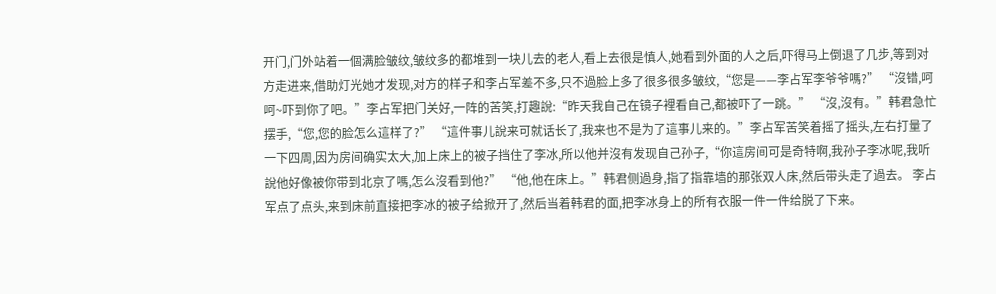开门,门外站着一個满脸皱纹,皱纹多的都堆到一块儿去的老人,看上去很是慎人,她看到外面的人之后,吓得马上倒退了几步,等到对方走进来,借助灯光她才发现,对方的样子和李占军差不多,只不過脸上多了很多很多皱纹,“您是——李占军李爷爷嗎?” “沒错,呵呵~吓到你了吧。”李占军把门关好,一阵的苦笑,打趣說:“昨天我自己在镜子裡看自己,都被吓了一跳。” “沒,沒有。”韩君急忙摆手,“您,您的脸怎么這样了?” “這件事儿說来可就话长了,我来也不是为了這事儿来的。”李占军苦笑着摇了摇头,左右打量了一下四周,因为房间确实太大,加上床上的被子挡住了李冰,所以他并沒有发现自己孙子,“你這房间可是奇特啊,我孙子李冰呢,我听說他好像被你带到北京了嗎,怎么沒看到他?” “他,他在床上。”韩君侧過身,指了指靠墙的那张双人床,然后带头走了過去。 李占军点了点头,来到床前直接把李冰的被子给掀开了,然后当着韩君的面,把李冰身上的所有衣服一件一件给脱了下来。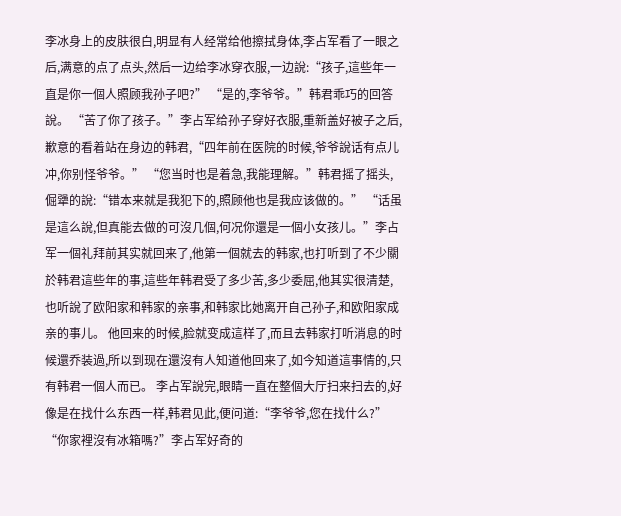李冰身上的皮肤很白,明显有人经常给他擦拭身体,李占军看了一眼之后,满意的点了点头,然后一边给李冰穿衣服,一边說:“孩子,這些年一直是你一個人照顾我孙子吧?” “是的,李爷爷。”韩君乖巧的回答說。 “苦了你了孩子。”李占军给孙子穿好衣服,重新盖好被子之后,歉意的看着站在身边的韩君,“四年前在医院的时候,爷爷說话有点儿冲,你别怪爷爷。” “您当时也是着急,我能理解。”韩君摇了摇头,倔犟的說:“错本来就是我犯下的,照顾他也是我应该做的。” “话虽是這么說,但真能去做的可沒几個,何况你還是一個小女孩儿。”李占军一個礼拜前其实就回来了,他第一個就去的韩家,也打听到了不少關於韩君這些年的事,這些年韩君受了多少苦,多少委屈,他其实很清楚,也听說了欧阳家和韩家的亲事,和韩家比她离开自己孙子,和欧阳家成亲的事儿。 他回来的时候,脸就变成這样了,而且去韩家打听消息的时候還乔装過,所以到现在還沒有人知道他回来了,如今知道這事情的,只有韩君一個人而已。 李占军說完,眼睛一直在整個大厅扫来扫去的,好像是在找什么东西一样,韩君见此,便问道:“李爷爷,您在找什么?” “你家裡沒有冰箱嗎?”李占军好奇的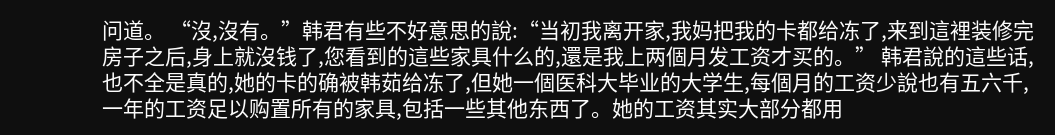问道。 “沒,沒有。”韩君有些不好意思的說:“当初我离开家,我妈把我的卡都给冻了,来到這裡装修完房子之后,身上就沒钱了,您看到的這些家具什么的,還是我上两個月发工资才买的。” 韩君說的這些话,也不全是真的,她的卡的确被韩茹给冻了,但她一個医科大毕业的大学生,每個月的工资少說也有五六千,一年的工资足以购置所有的家具,包括一些其他东西了。她的工资其实大部分都用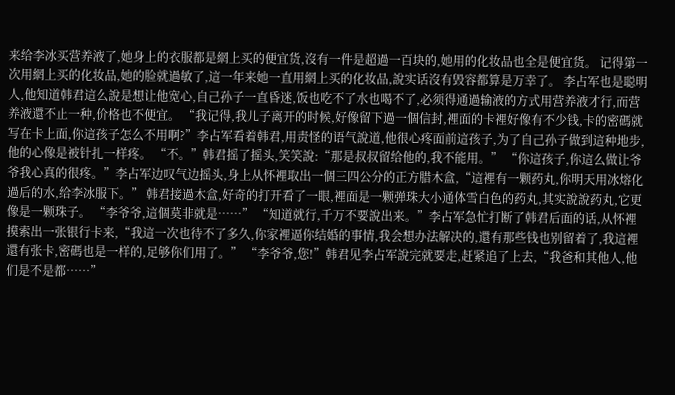来给李冰买营养液了,她身上的衣服都是網上买的便宜货,沒有一件是超過一百块的,她用的化妆品也全是便宜货。 记得第一次用網上买的化妆品,她的脸就過敏了,這一年来她一直用網上买的化妆品,說实话沒有毁容都算是万幸了。 李占军也是聪明人,他知道韩君這么說是想让他宽心,自己孙子一直昏迷,饭也吃不了水也喝不了,必须得通過输液的方式用营养液才行,而营养液還不止一种,价格也不便宜。 “我记得,我儿子离开的时候,好像留下過一個信封,裡面的卡裡好像有不少钱,卡的密碼就写在卡上面,你這孩子怎么不用啊?”李占军看着韩君,用责怪的语气說道,他很心疼面前這孩子,为了自己孙子做到這种地步,他的心像是被针扎一样疼。 “不。”韩君摇了摇头,笑笑說:“那是叔叔留给他的,我不能用。” “你這孩子,你這么做让爷爷我心真的很疼。”李占军边叹气边摇头,身上从怀裡取出一個三四公分的正方腊木盒,“這裡有一颗药丸,你明天用冰熔化過后的水,给李冰服下。” 韩君接過木盒,好奇的打开看了一眼,裡面是一颗弹珠大小通体雪白色的药丸,其实說說药丸,它更像是一颗珠子。 “李爷爷,這個莫非就是……” “知道就行,千万不要說出来。”李占军急忙打断了韩君后面的话,从怀裡摸索出一张银行卡来,“我這一次也待不了多久,你家裡逼你结婚的事情,我会想办法解决的,還有那些钱也别留着了,我這裡還有张卡,密碼也是一样的,足够你们用了。” “李爷爷,您!”韩君见李占军說完就要走,赶紧追了上去,“我爸和其他人,他们是不是都……”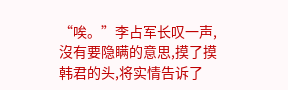“唉。”李占军长叹一声,沒有要隐瞒的意思,摸了摸韩君的头,将实情告诉了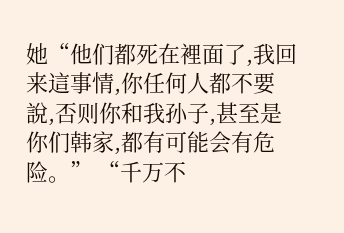她“他们都死在裡面了,我回来這事情,你任何人都不要說,否则你和我孙子,甚至是你们韩家,都有可能会有危险。” “千万不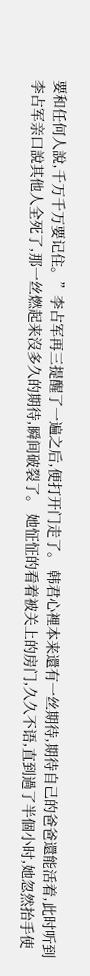要和任何人說,千万千万要记住。”李占军再三提醒了一遍之后,便打开门走了。 韩君心裡本来還有一丝期待,期待自己的爸爸還能活着,此时听到李占军亲口說其他人全死了,那一丝燃起来沒多久的期待,瞬间破裂了。 她怔怔的看着被关上的房门,久久不语,直到過了半個小时,她忽然抬手使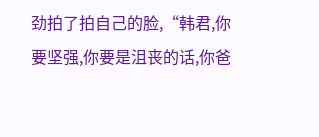劲拍了拍自己的脸,“韩君,你要坚强,你要是沮丧的话,你爸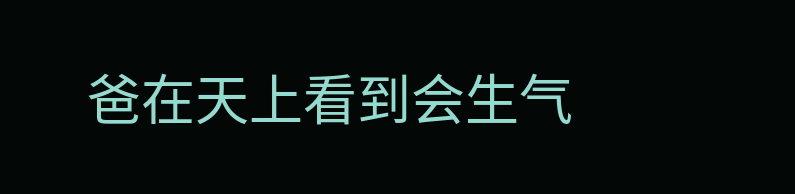爸在天上看到会生气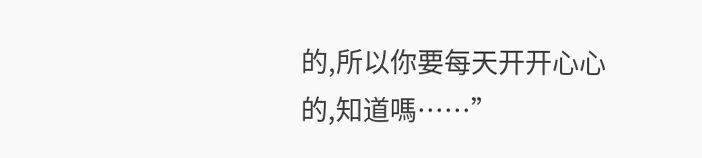的,所以你要每天开开心心的,知道嗎……”